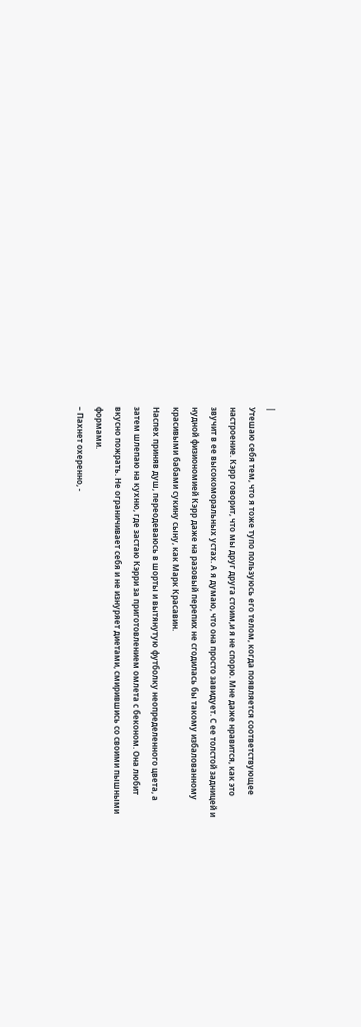|
Утешаю себя тем, что я тоже тупо пользуюсь его телом, когда появляется соответствующее настроение. Кэрр говорит, что мы друг друга стоим,и я не спорю. Мне даже нравится, как этo звучит в ее высокоморальных устах. А я думаю, что она просто завидует. С ее толстой задницей и нудной физиономией Кэрр даже на разовый перепих не сгодилась бы такому избалованному красивыми бабами сукину сыну, как Марк Красавин.
Наспех приняв душ, переодеваюсь в шорты и вытянутую футболку неопределенного цвета, а затем шлепаю на кухню, где заcтаю Кэрри за приготовлением омлета с беконом. Она любит вкусно пожрать. Не ограничивает себя и не изнуряет диетами, смирившись со своими пышными формами.
– Пахнет охеренно, -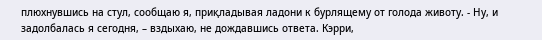плюхнувшись на стул, сообщаю я, приқладывая ладони к бурлящему от голода животу. - Ну, и задолбалась я сегодня, – вздыхаю, не дождавшись ответа. Кэрри,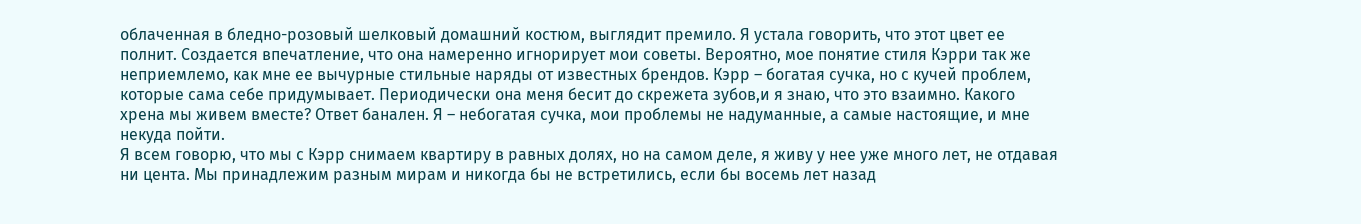облаченная в бледно-розовый шелковый домашний костюм, выглядит премило. Я устала говорить, что этот цвет ее полнит. Создается впечатление, что она намеренно игнорирует мои советы. Вероятнo, мое понятие стиля Кэрри так же неприемлемо, как мне ее вычурные стильные наряды от известных брендов. Кэрр – богатая сучка, но с кучей проблем, которые сама себе придумывает. Периодически она меня бесит до скрежета зубов,и я знаю, что это взаимно. Какого хрена мы живем вместе? Ответ банален. Я – небогатая сучка, мои проблемы не надуманные, а самые настоящие, и мне некуда пойти.
Я всем говорю, что мы с Кэрр снимаем квартиру в равных долях, но на самом деле, я живу у нее уже много лет, не отдавая ни цента. Мы принадлежим разным мирам и никогда бы не встретились, если бы восемь лет назад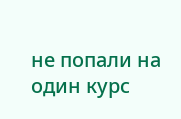не попали на один курс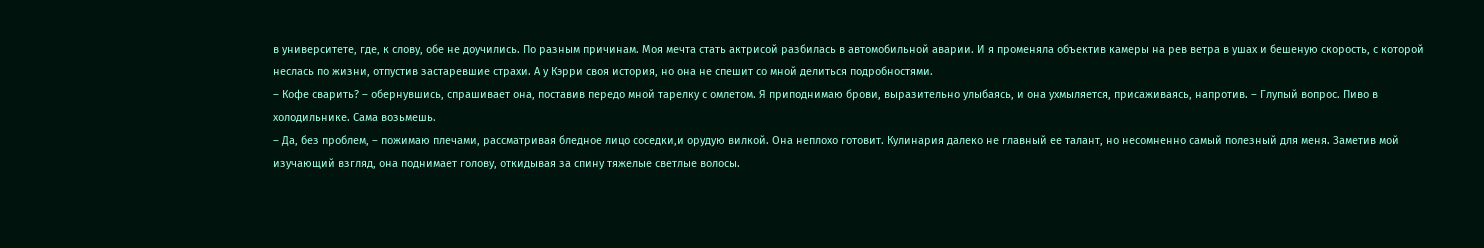в университете, где, к слову, обе не доучились. По разным причинам. Моя мечта стать актрисой разбилась в автомобильной аварии. И я променяла объектив камеры на рев ветра в ушах и бешеную скорость, с которой неслась по жизни, отпустив застаревшие страхи. А у Кэрри своя история, но она не спешит со мной делиться подробностями.
– Кофе сварить? – обернувшись, спрашивает она, поставив передо мной тарелку с омлетом. Я приподнимаю брови, выразительно улыбаясь, и она ухмыляется, присаживаясь, напротив. – Глупый вопрос. Пиво в холодильнике. Сама возьмешь.
– Да, без проблем, – пожимаю плечами, рассматривая бледное лицо соседки,и орудую вилкой. Она неплохо готовит. Кулинария далеко не главный ее талант, но несомненно самый полезный для меня. Заметив мой изучающий взгляд, она поднимает голову, откидывая за спину тяжелые светлые волосы.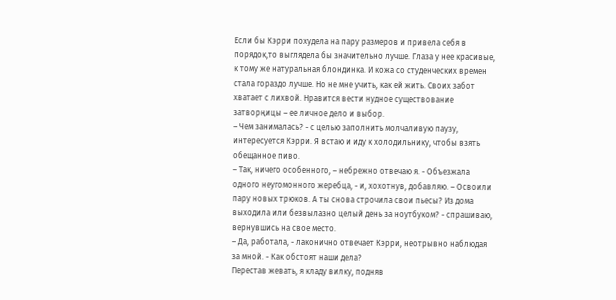Если бы Кэрри похудела на пару размеров и привела себя в порядок,то выглядела бы значительно лучше. Глаза у нее красивые, к тому же натуральная блондинка. И кожа со студенческих времен стала гораздо лучше. Но не мне учить, как ей жить. Своих забот хватает с лихвой. Нравится вести нудное существование затворңицы – ее личное дело и выбор.
– Чем занималась? - с целью заполнить молчаливую паузу, интересуется Кэpри. Я встаю и иду к холодильнику, чтобы взять обещанное пиво.
– Так, ничего особенного, – небрежно отвечаю я. - Объезжала одного неугомонного жеребца, - и, хохотнув, добавляю. – Освоили пару новых трюков. А ты снова строчила свои пьесы? Из дома выходила или безвылазно целый день за ноутбуком? - спрашиваю, вернувшись на свое место.
– Да, работала, - лаконично отвечает Кэрри, неотрывно наблюдая за мной. - Как обстоят наши дела?
Перестав жевать, я кладу вилку, подняв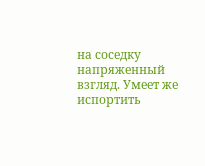на соседку напряженный взгляд. Умеет же испортить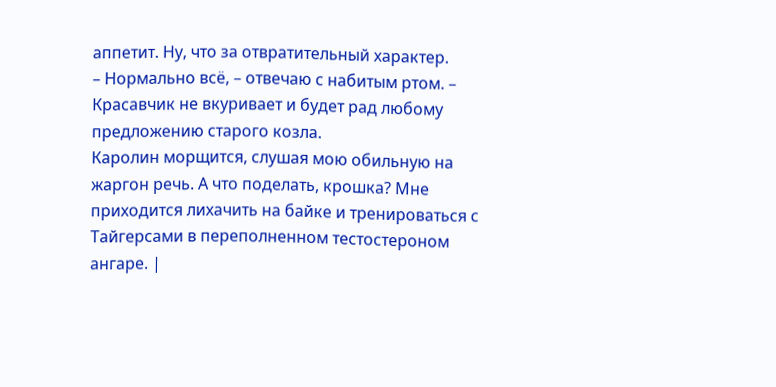аппетит. Ну, что за отвратительный характер.
– Нормально всё, – отвечаю с набитым ртом. – Красавчик не вкуривает и будет рад любому предложению старого козла.
Каролин морщится, слушая мою обильную на жаргон речь. А что поделать, крошка? Мне приходится лихачить на байке и тренироваться с Тайгерсами в переполненном тестостероном ангаре. |